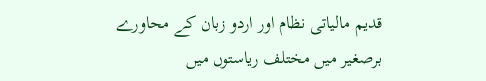قدیم مالیاتی نظام اور اردو زبان کے محاورے
برصغیر میں مختلف ریاستوں میں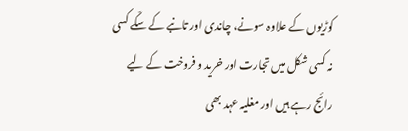کوڑیوں کے علاوہ سونے، چاندی اور تانبے کے سکّے کسی نہ کسی شکل میں تجارت اور خرید و فروخت کے لیے رائج رہے ہیں اور مغلیہ عہد بھی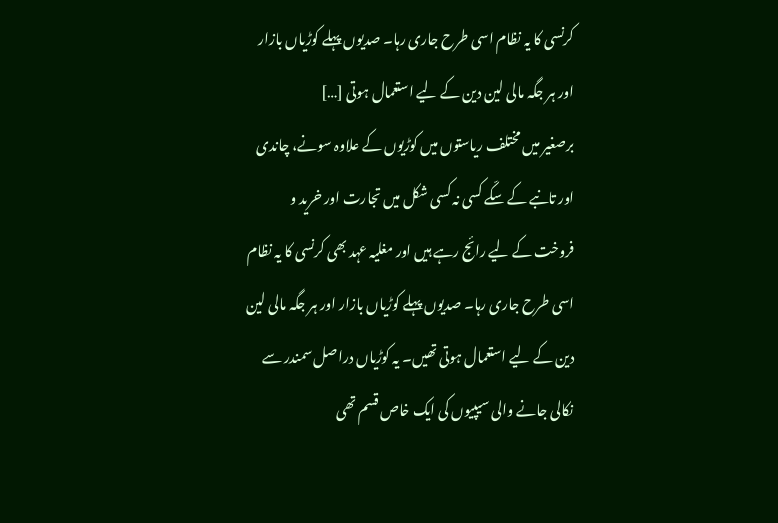کرنسی کا یہ نظام اسی طرح جاری رہا۔ صدیوں پہلے کوڑیاں بازار اور ہر جگہ مالی لین دین کے لیے استعمال ہوتی […]
برصغیر میں مختلف ریاستوں میں کوڑیوں کے علاوہ سونے، چاندی اور تانبے کے سکّے کسی نہ کسی شکل میں تجارت اور خرید و فروخت کے لیے رائج رہے ہیں اور مغلیہ عہد بھی کرنسی کا یہ نظام اسی طرح جاری رہا۔ صدیوں پہلے کوڑیاں بازار اور ہر جگہ مالی لین دین کے لیے استعمال ہوتی تھیں۔ یہ کوڑیاں دراصل سمندر سے نکالی جانے والی سیپیوں کی ایک خاص قسم تھی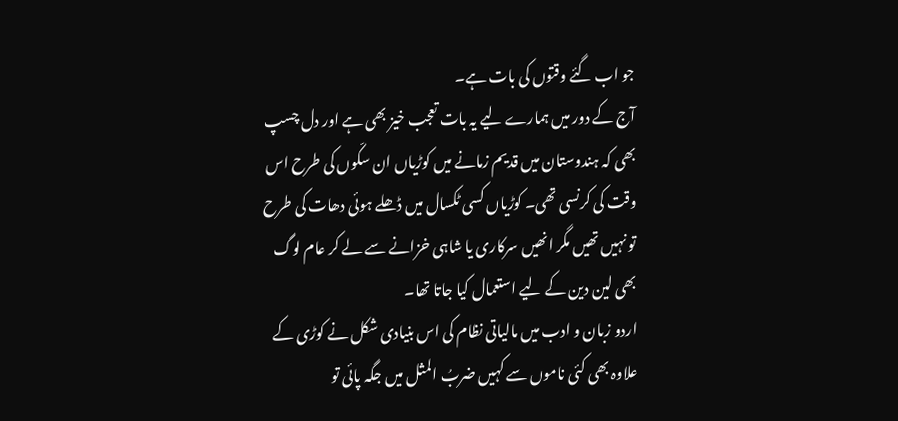جو اب گئے وقتوں کی بات ہے۔
آج کے دور میں ہمارے لیے یہ بات تعجب خیز بھی ہے اور دل چسپ بھی کہ ہندوستان میں قدیم زمانے میں کوڑیاں ان سکّوں کی طرح اس وقت کی کرنسی تھی۔ کوڑیاں کسی ٹکسال میں ڈھلے ہوئی دھات کی طرح تو نہیں تھیں مگر انھیں سرکاری یا شاہی خزانے سے لے کر عام لوگ بھی لین دین کے لیے استعمال کیا جاتا تھا۔
اردو زبان و ادب میں مالیاتی نظام کی اس بنیادی شکل نے کوڑی کے علاوہ بھی کئی ناموں سے کہیں ضربُ المثل میں جگہ پائی تو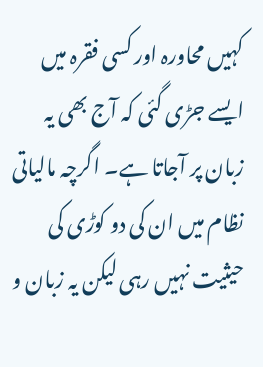کہیں محاورہ اور کسی فقرہ میں ایسے جڑی گئی کہ آج بھی یہ زبان پر آجاتا ہے۔ اگرچہ مالیاتی نظام میں ان کی دو کوڑی کی حیثیت نہیں رہی لیکن یہ زبان و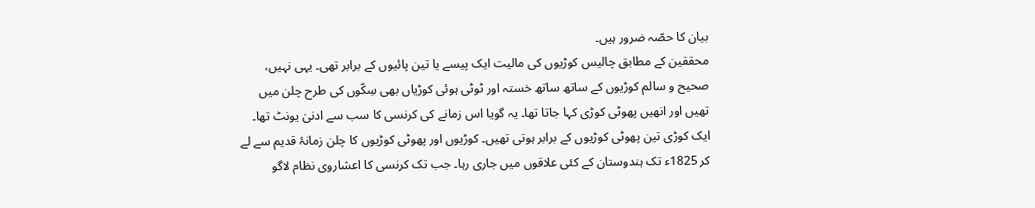بیان کا حصّہ ضرور ہیں۔
محققین کے مطابق چالیس کوڑیوں کی مالیت ایک پیسے یا تین پائیوں کے برابر تھی۔ یہی نہیں، صحیح و سالم کوڑیوں کے ساتھ ساتھ خستہ اور ٹوٹی ہوئی کوڑیاں بھی سِکّوں کی طرح چلن میں تھیں اور انھیں پھوٹی کوڑی کہا جاتا تھا۔ یہ گویا اس زمانے کی کرنسی کا سب سے ادنیٰ یونٹ تھا۔ ایک کوڑی تین پھوٹی کوڑیوں کے برابر ہوتی تھیں۔ کوڑیوں اور پھوٹی کوڑیوں کا چلن زمانۂ قدیم سے لے کر 1825ء تک ہندوستان کے کئی علاقوں میں جاری رہا۔ جب تک کرنسی کا اعشاروی نظام لاگو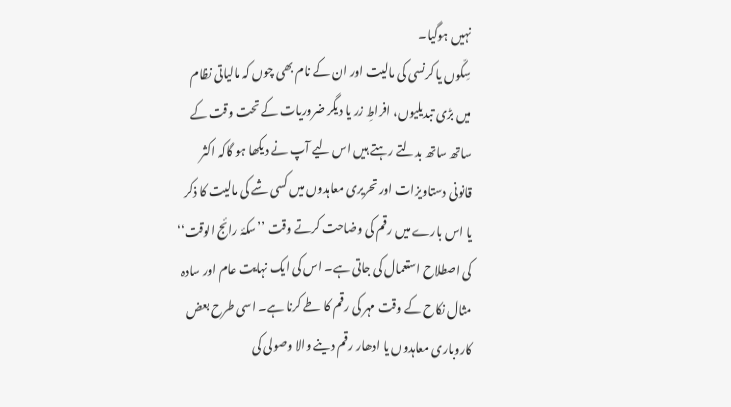نہیں ہوگیا۔
سِکّوں یا کرنسی کی مالیت اور ان کے نام بھی چوں کہ مالیاتی نظام میں بڑی تبدیلیوں، افراطِ زر یا دیگر ضروریات کے تحت وقت کے ساتھ ساتھ بدلتے رہتے ہیں اس لیے آپ نے دیکھا ہو گاکہ اکثر قانونی دستاویزات اور تحریری معاہدوں میں کسی شے کی مالیت کا ذکر یا اس بارے میں رقم کی وضاحت کرتے وقت ’’سکۂ رائج الوقت‘‘ کی اصطلاح استعمال کی جاتی ہے۔ اس کی ایک نہایت عام اور سادہ مثال نکاح کے وقت مہر کی رقم کا طے کرنا ہے۔ اسی طرح بعض کاروباری معاہدوں یا ادھار رقم دینے والا وصولی کی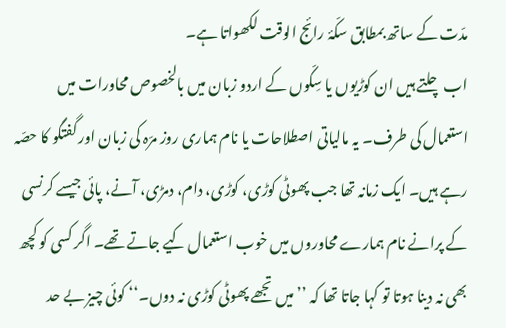مدّت کے ساتھ بمطابق سکّۂ رائج الوقت لکھواتا ہے۔
اب چلتے ہیں ان کوڑیوں یا سِکّوں کے اردو زبان میں بالخصوص محاورات میں استعمال کی طرف۔ یہ مالیاتی اصطلاحات یا نام ہماری روز مرّہ کی زبان اور گفتگو کا حصّہ رہے ہیں۔ ایک زمانہ تھا جب پھوٹی کوڑی، کوڑی، دام، دمڑی، آنے، پائی جیسے کرنسی کے پرانے نام ہمارے محاوروں میں خوب استعمال کیے جاتے تھے۔ اگر کسی کو کچھ بھی نہ دینا ہوتا تو کہا جاتا تھا کہ ’’میں تجھے پھوٹی کوڑی نہ دوں۔‘‘ کوئی چیز بے حد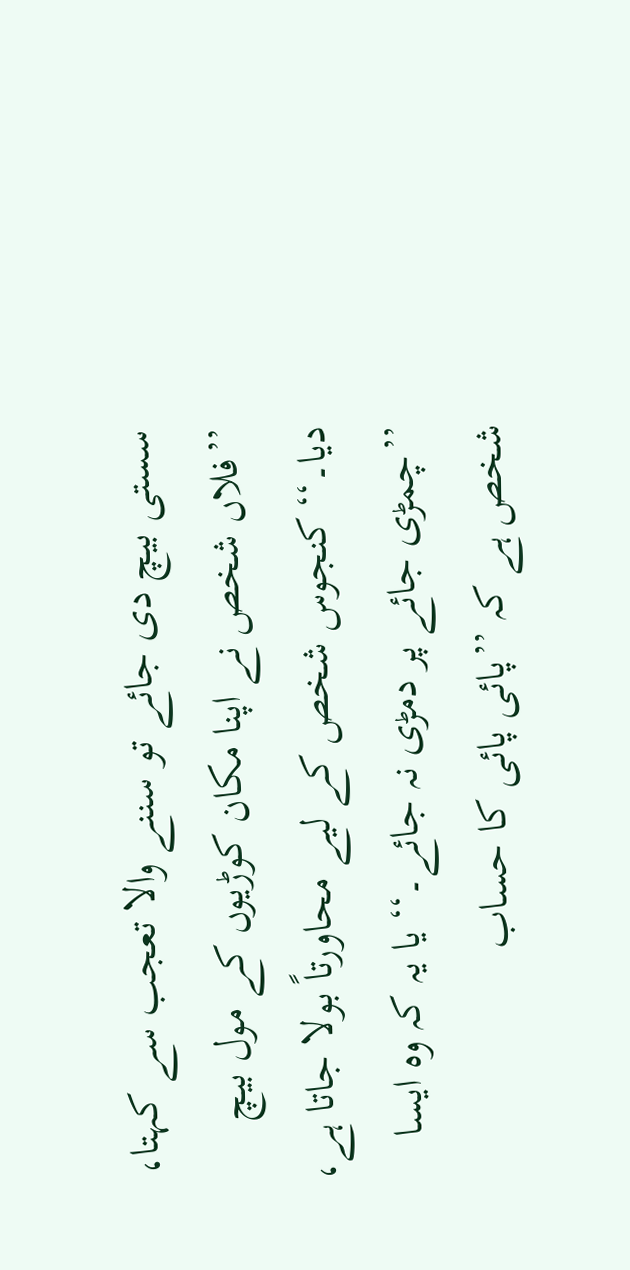سستی بیچ دی جائے تو سننے والا تعجب سے کہتا، ’’فلاں شخص نے اپنا مکان کوڑیوں کے مول بیچ دیا۔‘‘ کنجوس شخص کے لیے محاورتاً بولا جاتا ہے، ’’چمڑی جائے پر دمڑی نہ جائے۔‘‘ یا یہ کہ وہ ایسا شخص ہے کہ ’’پائی پائی کا حساب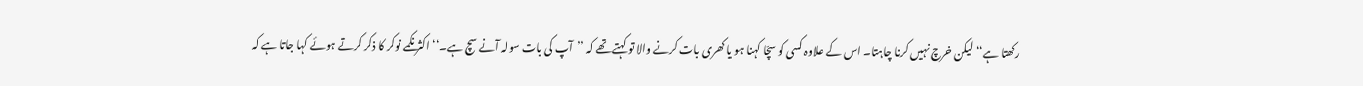رکھتا ہے‘‘ لیکن خرچ نہیں کرنا چاہتا۔ اس کے علاوہ کسی کو سچّا کہنا ہو یا کھری بات کرنے والا تو کہتے تھے کہ ’’آپ کی بات سولہ آنے سچ ہے۔‘‘ اکثر نکمے نوکر کا ذکر کرتے ہوئے کہا جاتا ہے کہ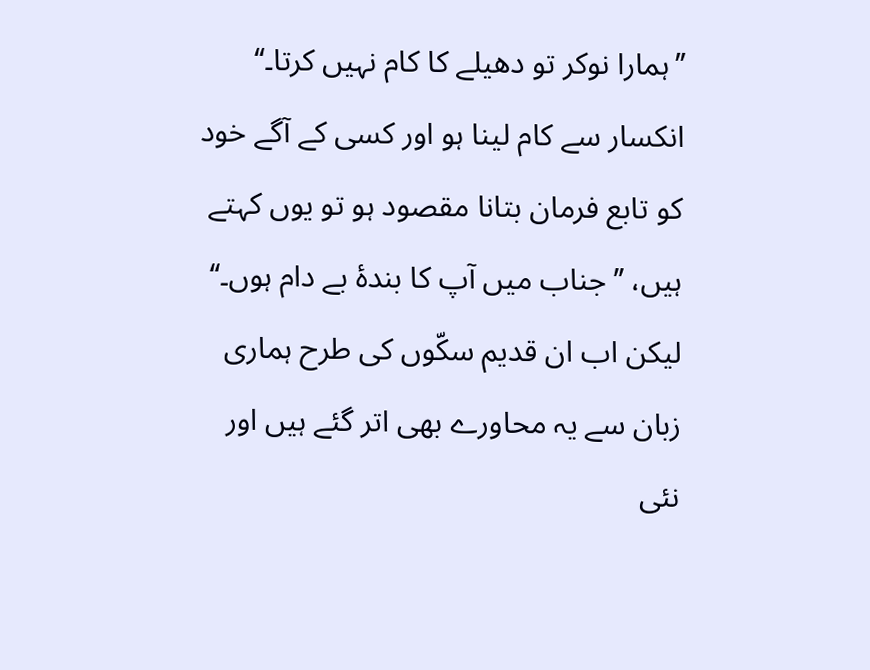’’ہمارا نوکر تو دھیلے کا کام نہیں کرتا۔‘‘ انکسار سے کام لینا ہو اور کسی کے آگے خود کو تابع فرمان بتانا مقصود ہو تو یوں کہتے ہیں، ’’جناب میں آپ کا بندۂ بے دام ہوں۔‘‘ لیکن اب ان قدیم سکّوں کی طرح ہماری زبان سے یہ محاورے بھی اتر گئے ہیں اور نئی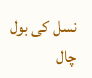نسل کی بول چال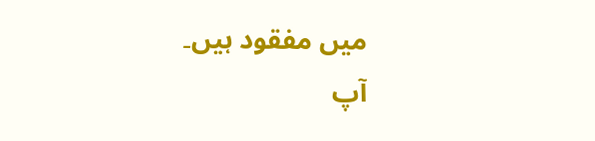میں مفقود ہیں۔
آپ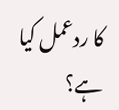کا ردعمل کیا ہے؟